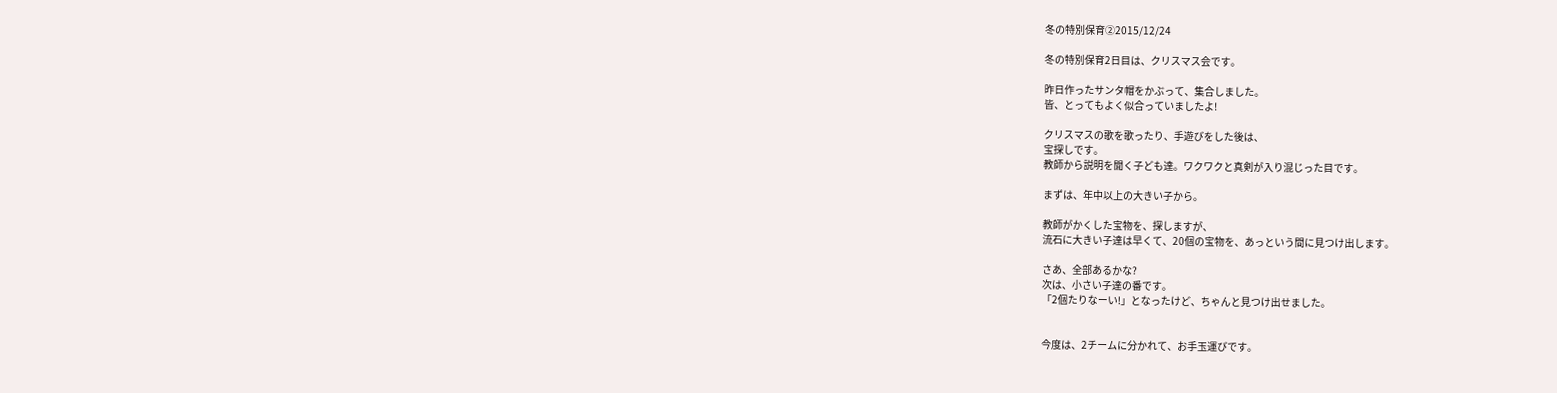冬の特別保育②2015/12/24

冬の特別保育2日目は、クリスマス会です。

昨日作ったサンタ帽をかぶって、集合しました。
皆、とってもよく似合っていましたよ!

クリスマスの歌を歌ったり、手遊びをした後は、
宝探しです。
教師から説明を聞く子ども達。ワクワクと真剣が入り混じった目です。

まずは、年中以上の大きい子から。

教師がかくした宝物を、探しますが、
流石に大きい子達は早くて、20個の宝物を、あっという間に見つけ出します。

さあ、全部あるかな?
次は、小さい子達の番です。
「2個たりなーい!」となったけど、ちゃんと見つけ出せました。


今度は、2チームに分かれて、お手玉運びです。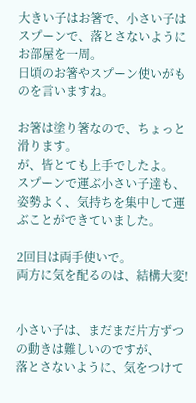大きい子はお箸で、小さい子はスプーンで、落とさないようにお部屋を一周。
日頃のお箸やスプーン使いがものを言いますね。

お箸は塗り箸なので、ちょっと滑ります。
が、皆とても上手でしたよ。
スプーンで運ぶ小さい子達も、姿勢よく、気持ちを集中して運ぶことができていました。

2回目は両手使いで。
両方に気を配るのは、結構大変!


小さい子は、まだまだ片方ずつの動きは難しいのですが、
落とさないように、気をつけて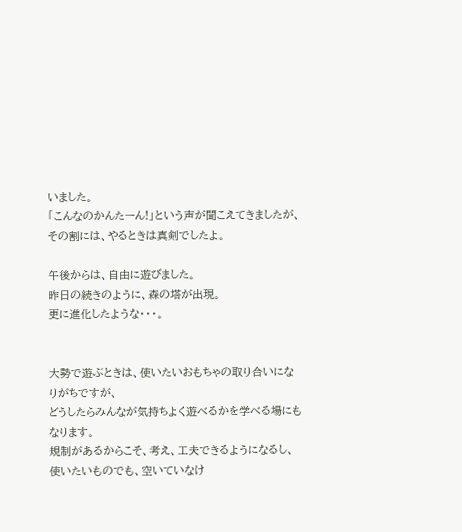いました。
「こんなのかんたーん!」という声が聞こえてきましたが、
その割には、やるときは真剣でしたよ。

午後からは、自由に遊びました。
昨日の続きのように、森の塔が出現。
更に進化したような・・・。


大勢で遊ぶときは、使いたいおもちゃの取り合いになりがちですが、
どうしたらみんなが気持ちよく遊べるかを学べる場にもなります。
規制があるからこそ、考え、工夫できるようになるし、
使いたいものでも、空いていなけ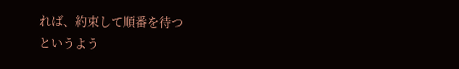れば、約束して順番を待つ
というよう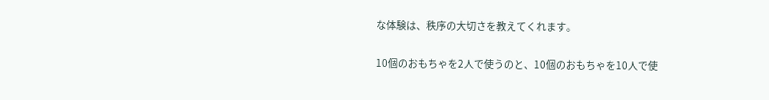な体験は、秩序の大切さを教えてくれます。

10個のおもちゃを2人で使うのと、10個のおもちゃを10人で使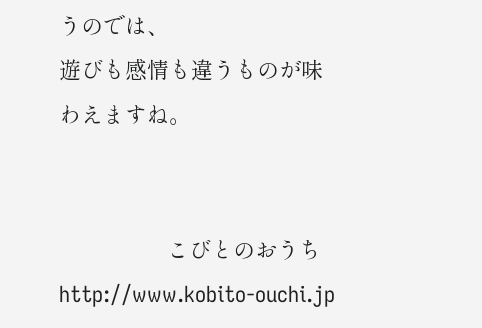うのでは、
遊びも感情も違うものが味わえますね。


                  こびとのおうち http://www.kobito-ouchi.jp